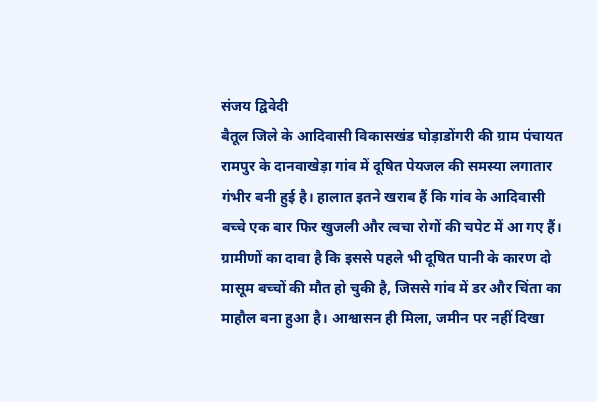संजय द्विवेदी
बैतूल जिले के आदिवासी विकासखंड घोड़ाडोंगरी की ग्राम पंचायत रामपुर के दानवाखेड़ा गांव में दूषित पेयजल की समस्या लगातार गंभीर बनी हुई है। हालात इतने खराब हैं कि गांव के आदिवासी बच्चे एक बार फिर खुजली और त्वचा रोगों की चपेट में आ गए हैं।
ग्रामीणों का दावा है कि इससे पहले भी दूषित पानी के कारण दो मासूम बच्चों की मौत हो चुकी है, जिससे गांव में डर और चिंता का माहौल बना हुआ है। आश्वासन ही मिला, जमीन पर नहीं दिखा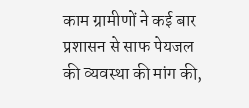काम ग्रामीणों ने कई बार प्रशासन से साफ पेयजल की व्यवस्था की मांग की,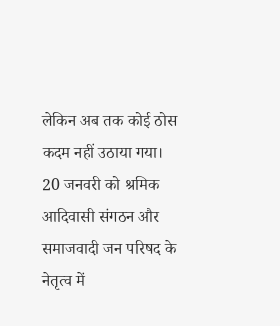लेकिन अब तक कोई ठोस कदम नहीं उठाया गया।
20 जनवरी को श्रमिक आदिवासी संगठन और समाजवादी जन परिषद के नेतृत्व में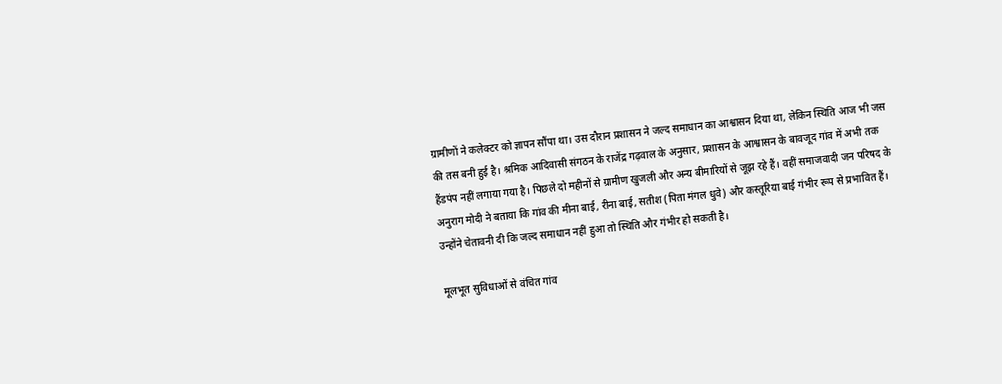ग्रामीणों ने कलेक्टर को ज्ञापन सौंपा था। उस दौरान प्रशासन ने जल्द समाधान का आश्वासन दिया था, लेकिन स्थिति आज भी जस की तस बनी हुई है। श्रमिक आदिवासी संगठन के राजेंद्र गढ़वाल के अनुसार, प्रशासन के आश्वासन के बावजूद गांव में अभी तक हैंडपंप नहीं लगाया गया है। पिछले दो महीनों से ग्रामीण खुजली और अन्य बीमारियों से जूझ रहे हैं। वहीं समाजवादी जन परिषद के अनुराग मोदी ने बताया कि गांव की मीना बाई, रीना बाई, सतीश (पिता मंगल धुवे) और कस्तूरिया बाई गंभीर रूप से प्रभावित हैं। उन्होंने चेतावनी दी कि जल्द समाधान नहीं हुआ तो स्थिति और गंभीर हो सकती है।

मूलभूत सुविधाओं से वंचित गांव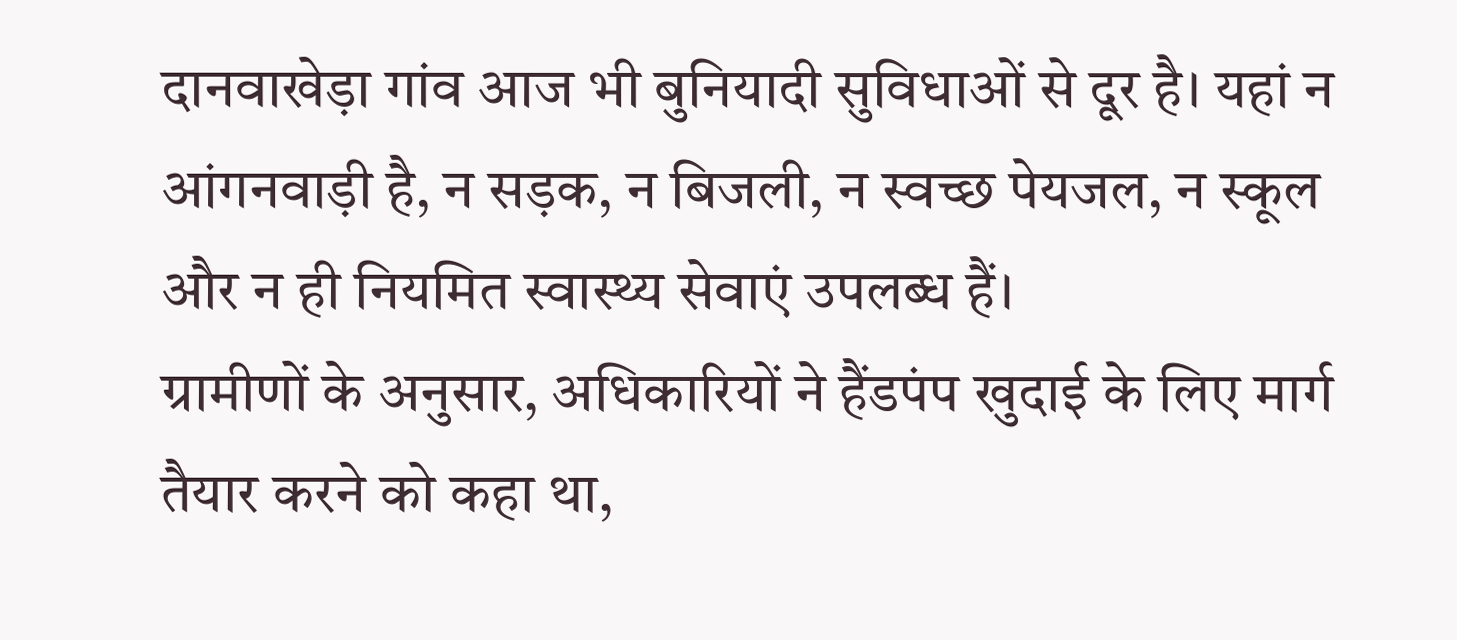दानवाखेड़ा गांव आज भी बुनियादी सुविधाओं से दूर है। यहां न आंगनवाड़ी है, न सड़क, न बिजली, न स्वच्छ पेयजल, न स्कूल और न ही नियमित स्वास्थ्य सेवाएं उपलब्ध हैं।
ग्रामीणों के अनुसार, अधिकारियों ने हैंडपंप खुदाई के लिए मार्ग तैयार करने को कहा था,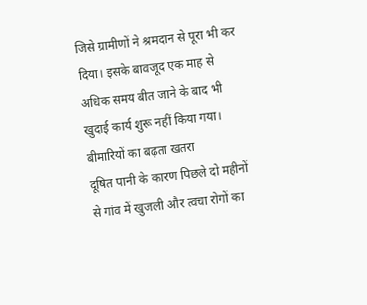जिसे ग्रामीणों ने श्रमदान से पूरा भी कर दिया। इसके बावजूद एक माह से अधिक समय बीत जाने के बाद भी खुदाई कार्य शुरू नहीं किया गया। बीमारियों का बढ़ता खतरा
दूषित पानी के कारण पिछले दो महीनों से गांव में खुजली और त्वचा रोगों का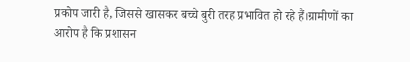प्रकोप जारी है, जिससे खासकर बच्चे बुरी तरह प्रभावित हो रहे हैं।ग्रामीणों का आरोप है कि प्रशासन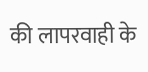की लापरवाही के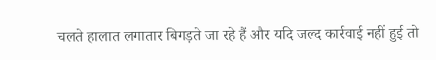चलते हालात लगातार बिगड़ते जा रहे हैं और यदि जल्द कार्रवाई नहीं हुई तो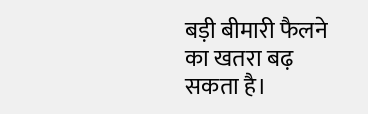बड़ी बीमारी फैलने का खतरा बढ़ सकता है।